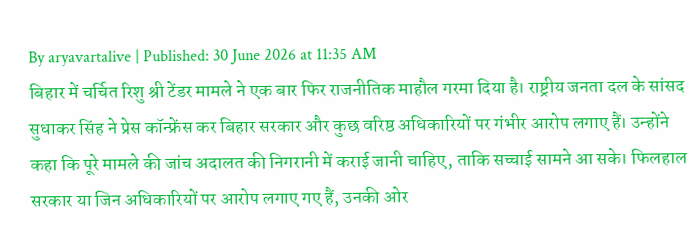By aryavartalive | Published: 30 June 2026 at 11:35 AM
बिहार में चर्चित रिशु श्री टेंडर मामले ने एक बार फिर राजनीतिक माहौल गरमा दिया है। राष्ट्रीय जनता दल के सांसद सुधाकर सिंह ने प्रेस कॉन्फ्रेंस कर बिहार सरकार और कुछ वरिष्ठ अधिकारियों पर गंभीर आरोप लगाए हैं। उन्होंने कहा कि पूरे मामले की जांच अदालत की निगरानी में कराई जानी चाहिए, ताकि सच्चाई सामने आ सके। फिलहाल सरकार या जिन अधिकारियों पर आरोप लगाए गए हैं, उनकी ओर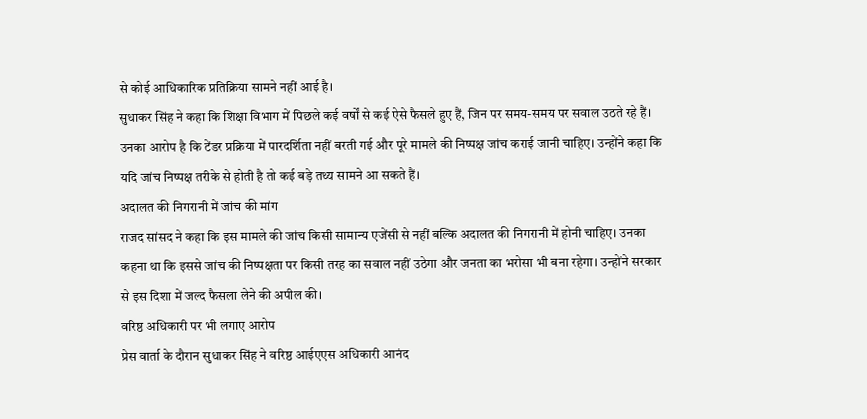से कोई आधिकारिक प्रतिक्रिया सामने नहीं आई है।
सुधाकर सिंह ने कहा कि शिक्षा विभाग में पिछले कई वर्षों से कई ऐसे फैसले हुए हैं, जिन पर समय-समय पर सवाल उठते रहे हैं। उनका आरोप है कि टेंडर प्रक्रिया में पारदर्शिता नहीं बरती गई और पूरे मामले की निष्पक्ष जांच कराई जानी चाहिए। उन्होंने कहा कि यदि जांच निष्पक्ष तरीके से होती है तो कई बड़े तथ्य सामने आ सकते हैं।
अदालत की निगरानी में जांच की मांग
राजद सांसद ने कहा कि इस मामले की जांच किसी सामान्य एजेंसी से नहीं बल्कि अदालत की निगरानी में होनी चाहिए। उनका कहना था कि इससे जांच की निष्पक्षता पर किसी तरह का सवाल नहीं उठेगा और जनता का भरोसा भी बना रहेगा। उन्होंने सरकार से इस दिशा में जल्द फैसला लेने की अपील की।
वरिष्ठ अधिकारी पर भी लगाए आरोप
प्रेस वार्ता के दौरान सुधाकर सिंह ने वरिष्ठ आईएएस अधिकारी आनंद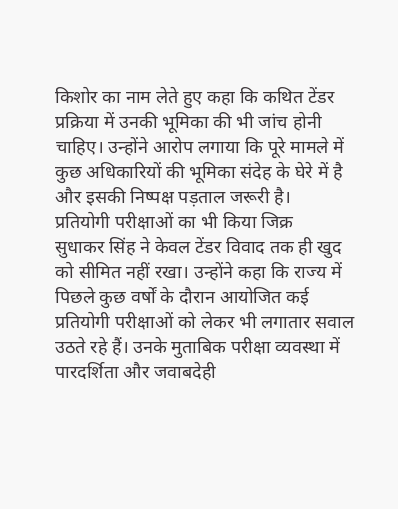किशोर का नाम लेते हुए कहा कि कथित टेंडर प्रक्रिया में उनकी भूमिका की भी जांच होनी चाहिए। उन्होंने आरोप लगाया कि पूरे मामले में कुछ अधिकारियों की भूमिका संदेह के घेरे में है और इसकी निष्पक्ष पड़ताल जरूरी है।
प्रतियोगी परीक्षाओं का भी किया जिक्र
सुधाकर सिंह ने केवल टेंडर विवाद तक ही खुद को सीमित नहीं रखा। उन्होंने कहा कि राज्य में पिछले कुछ वर्षों के दौरान आयोजित कई प्रतियोगी परीक्षाओं को लेकर भी लगातार सवाल उठते रहे हैं। उनके मुताबिक परीक्षा व्यवस्था में पारदर्शिता और जवाबदेही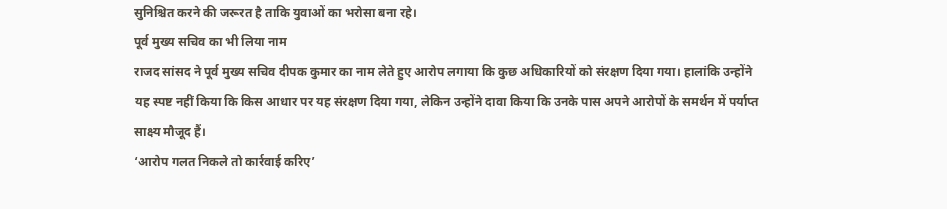सुनिश्चित करने की जरूरत है ताकि युवाओं का भरोसा बना रहे।
पूर्व मुख्य सचिव का भी लिया नाम
राजद सांसद ने पूर्व मुख्य सचिव दीपक कुमार का नाम लेते हुए आरोप लगाया कि कुछ अधिकारियों को संरक्षण दिया गया। हालांकि उन्होंने यह स्पष्ट नहीं किया कि किस आधार पर यह संरक्षण दिया गया, लेकिन उन्होंने दावा किया कि उनके पास अपने आरोपों के समर्थन में पर्याप्त साक्ष्य मौजूद हैं।
‘आरोप गलत निकले तो कार्रवाई करिए’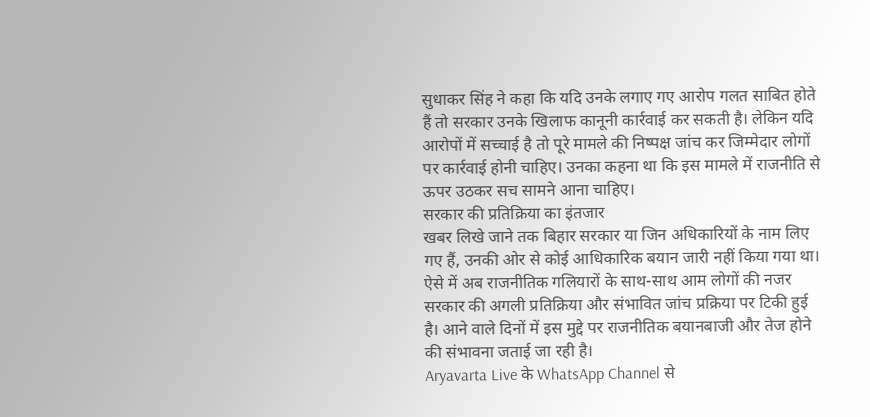सुधाकर सिंह ने कहा कि यदि उनके लगाए गए आरोप गलत साबित होते हैं तो सरकार उनके खिलाफ कानूनी कार्रवाई कर सकती है। लेकिन यदि आरोपों में सच्चाई है तो पूरे मामले की निष्पक्ष जांच कर जिम्मेदार लोगों पर कार्रवाई होनी चाहिए। उनका कहना था कि इस मामले में राजनीति से ऊपर उठकर सच सामने आना चाहिए।
सरकार की प्रतिक्रिया का इंतजार
खबर लिखे जाने तक बिहार सरकार या जिन अधिकारियों के नाम लिए गए हैं, उनकी ओर से कोई आधिकारिक बयान जारी नहीं किया गया था। ऐसे में अब राजनीतिक गलियारों के साथ-साथ आम लोगों की नजर सरकार की अगली प्रतिक्रिया और संभावित जांच प्रक्रिया पर टिकी हुई है। आने वाले दिनों में इस मुद्दे पर राजनीतिक बयानबाजी और तेज होने की संभावना जताई जा रही है।
Aryavarta Live के WhatsApp Channel से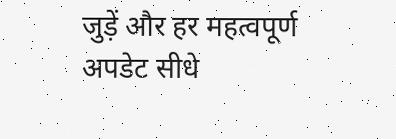जुड़ें और हर महत्वपूर्ण अपडेट सीधे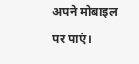अपने मोबाइल पर पाएं।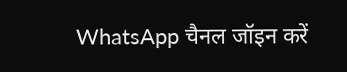WhatsApp चैनल जॉइन करें